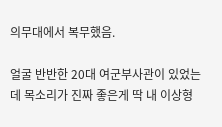의무대에서 복무했음.

얼굴 반반한 20대 여군부사관이 있었는데 목소리가 진짜 좋은게 딱 내 이상형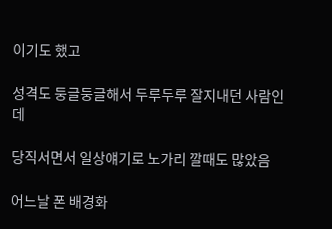이기도 했고

성격도 둥글둥글해서 두루두루 잘지내던 사람인데

당직서면서 일상얘기로 노가리 깔때도 많았음

어느날 폰 배경화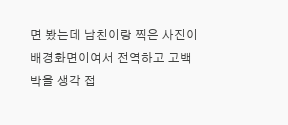면 봤는데 남친이랑 찍은 사진이 배경화면이여서 전역하고 고백박을 생각 접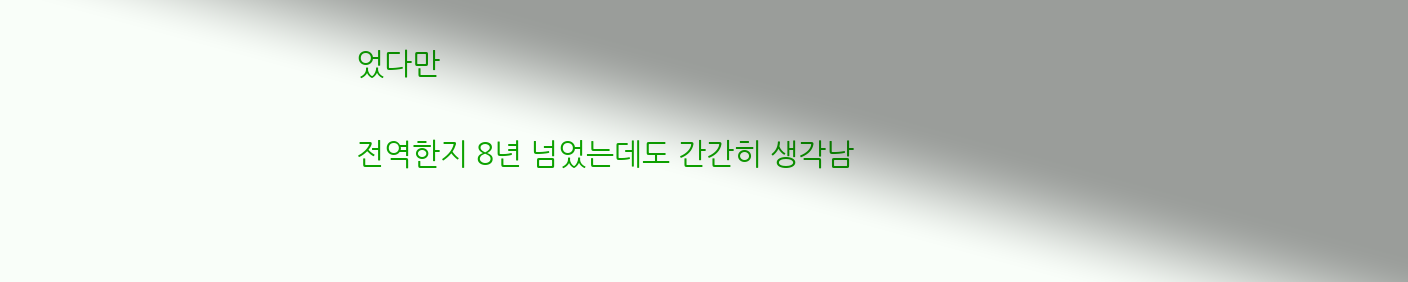었다만

전역한지 8년 넘었는데도 간간히 생각남